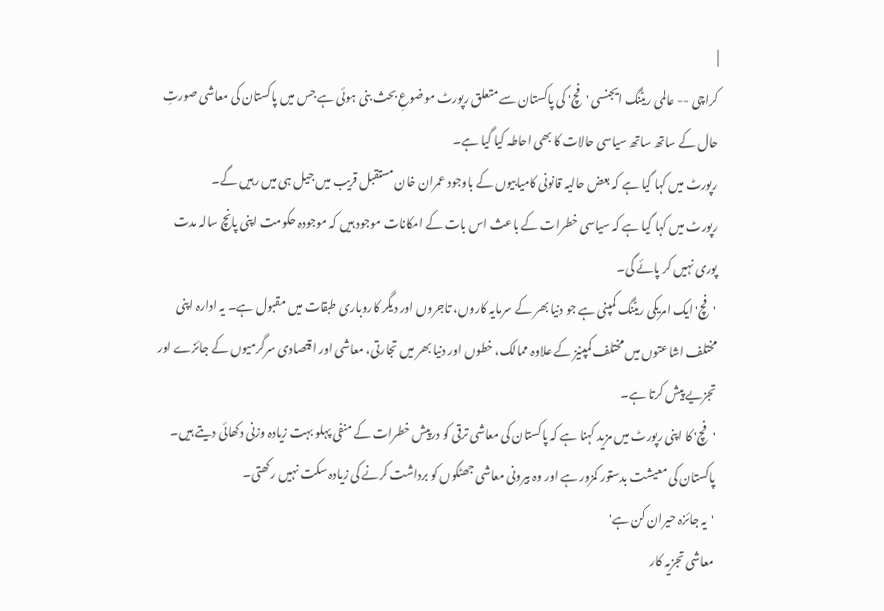|
کراچی -- عالمی ریٹنگ ایجنسی 'فچ' کی پاکستان سے متعلق رپورٹ موضوعِ بحث بنی ہوئی ہے جس میں پاکستان کی معاشی صورتِ حال کے ساتھ ساتھ سیاسی حالات کا بھی احاطہ کیا گیا ہے۔
رپورٹ میں کہا گیا ہے کہ بعض حالیہ قانونی کامیابیوں کے باوجود عمران خان مستقبل قریب میں جیل ہی میں رہیں گے۔
رپورٹ میں کہا گیا ہے کہ سیاسی خطرات کے باعث اس بات کے امکانات موجود ہیں کہ موجودہ حکومت اپنی پانچ سالہ مدت پوری نہیں کر پائے گی۔
'فچ' ایک امریکی ریٹنگ کمپنی ہے جو دنیا بھر کے سرمایہ کاروں، تاجروں اور دیگر کاروباری طبقات میں مقبول ہے۔ یہ ادارہ اپنی مختلف اشاعتوں میں مختلف کمپنیز کے علاوہ ممالک، خطوں اور دنیا بھر میں تجارتی، معاشی اور اقتصادی سرگرمیوں کے جائزے اور تجزیے پیش کرتا ہے۔
'فچ' کا اپنی رپورٹ میں مزید کہنا ہے کہ پاکستان کی معاشی ترقی کو درپیش خطرات کے منفی پہلو بہت زیادہ وزنی دکھائی دیتے ہیں۔ پاکستان کی معیشت بدستور کمزور ہے اور وہ بیرونی معاشی جھٹکوں کو برداشت کرنے کی زیادہ سکت نہیں رکھتی۔
'یہ جائزہ حیران کن ہے'
معاشی تجزیہ کار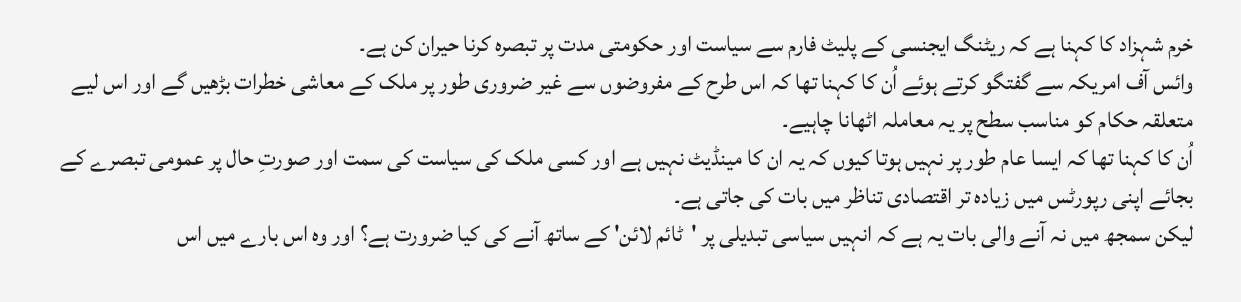خرم شہزاد کا کہنا ہے کہ ریٹنگ ایجنسی کے پلیٹ فارم سے سیاست اور حکومتی مدت پر تبصرہ کرنا حیران کن ہے۔
وائس آف امریکہ سے گفتگو کرتے ہوئے اُن کا کہنا تھا کہ اس طرح کے مفروضوں سے غیر ضروری طور پر ملک کے معاشی خطرات بڑھیں گے اور اس لیے متعلقہ حکام کو مناسب سطح پر یہ معاملہ اٹھانا چاہیے۔
اُن کا کہنا تھا کہ ایسا عام طور پر نہیں ہوتا کیوں کہ یہ ان کا مینڈیٹ نہیں ہے اور کسی ملک کی سیاست کی سمت اور صورتِ حال پر عمومی تبصرے کے بجائے اپنی رپورٹس میں زیادہ تر اقتصادی تناظر میں بات کی جاتی ہے۔
لیکن سمجھ میں نہ آنے والی بات یہ ہے کہ انہیں سیاسی تبدیلی پر 'ٹائم لائن' کے ساتھ آنے کی کیا ضرورت ہے؟ اور وہ اس بارے میں اس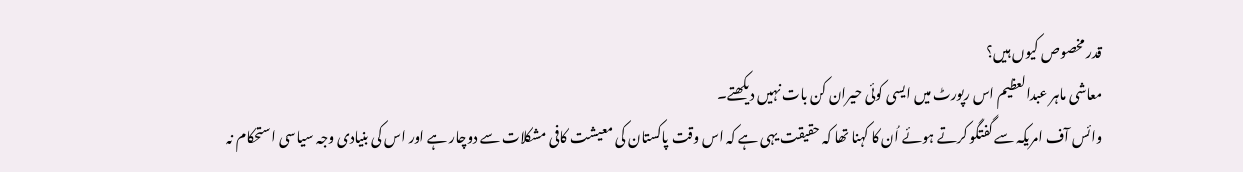قدر مخصوص کیوں ہیں؟
معاشی ماہر عبدالعظیم اس رپورٹ میں ایسی کوئی حیران کن بات نہیں دیکھتے۔
وائس آف امریکہ سے گفتگو کرتے ہوئے اُن کا کہنا تھا کہ حقیقت یہی ہے کہ اس وقت پاکستان کی معیشت کافی مشکلات سے دوچار ہے اور اس کی بنیادی وجہ سیاسی استحکام نہ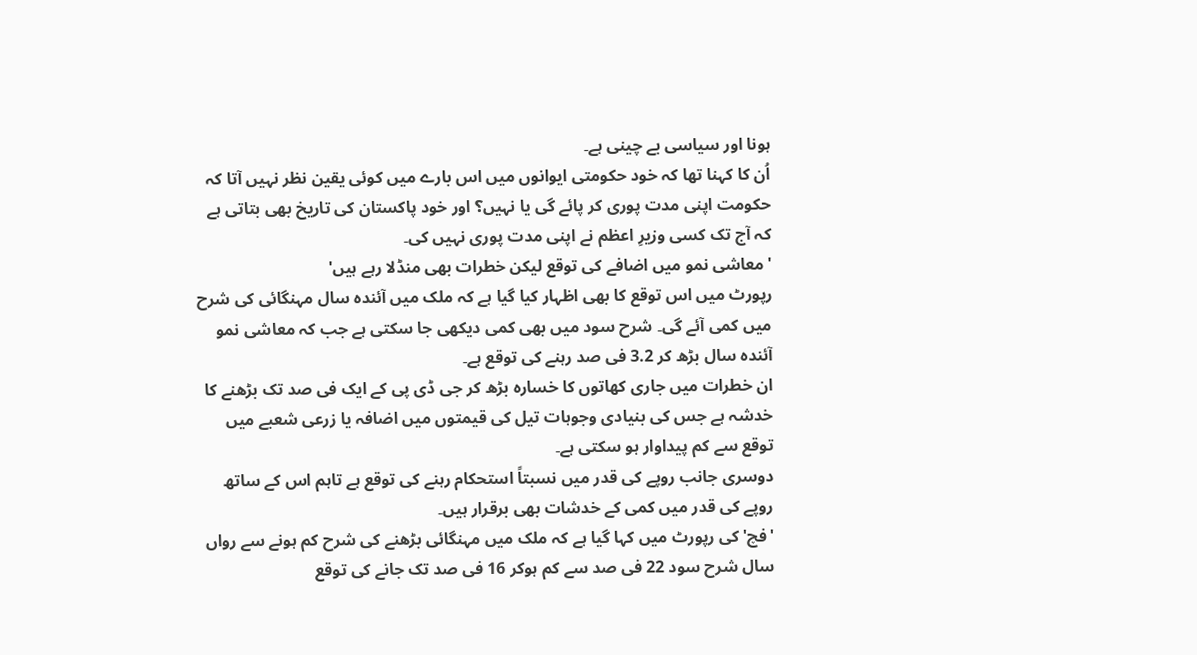ہونا اور سیاسی بے چینی ہے۔
اُن کا کہنا تھا کہ خود حکومتی ایوانوں میں اس بارے میں کوئی یقین نظر نہیں آتا کہ حکومت اپنی مدت پوری کر پائے گی یا نہیں؟ اور خود پاکستان کی تاریخ بھی بتاتی ہے کہ آج تک کسی وزیرِ اعظم نے اپنی مدت پوری نہیں کی۔
'معاشی نمو میں اضافے کی توقع لیکن خطرات بھی منڈلا رہے ہیں'
رپورٹ میں اس توقع کا بھی اظہار کیا گیا ہے کہ ملک میں آئندہ سال مہنگائی کی شرح میں کمی آئے گی۔ شرح سود میں بھی کمی دیکھی جا سکتی ہے جب کہ معاشی نمو آئندہ سال بڑھ کر 3.2 فی صد رہنے کی توقع ہے۔
ان خطرات میں جاری کھاتوں کا خسارہ بڑھ کر جی ڈی پی کے ایک فی صد تک بڑھنے کا خدشہ ہے جس کی بنیادی وجوہات تیل کی قیمتوں میں اضافہ یا زرعی شعبے میں توقع سے کم پیداوار ہو سکتی ہے۔
دوسری جانب روپے کی قدر میں نسبتاً استحکام رہنے کی توقع ہے تاہم اس کے ساتھ روپے کی قدر میں کمی کے خدشات بھی برقرار ہیں۔
'فچ' کی رپورٹ میں کہا گیا ہے کہ ملک میں مہنگائی بڑھنے کی شرح کم ہونے سے رواں سال شرح سود 22 فی صد سے کم ہوکر 16 فی صد تک جانے کی توقع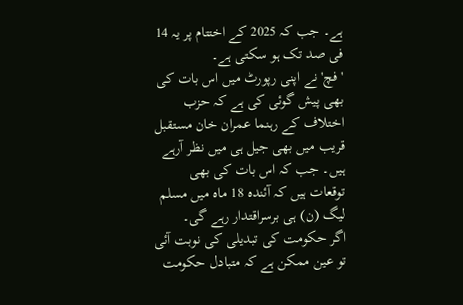ہے۔ جب کہ 2025 کے اختتام پر یہ 14 فی صد تک ہو سکتی ہے۔
'فچ' نے اپنی رپورٹ میں اس بات کی بھی پیش گوئی کی ہے کہ حزب اختلاف کے رہنما عمران خان مستقبل قریب میں بھی جیل ہی میں نظر آرہے ہیں۔ جب کہ اس بات کی بھی توقعات ہیں کہ آئندہ 18 ماہ میں مسلم لیگ (ن) ہی برسراقتدار رہے گی۔
اگر حکومت کی تبدیلی کی نوبت آئی تو عین ممکن ہے کہ متبادل حکومت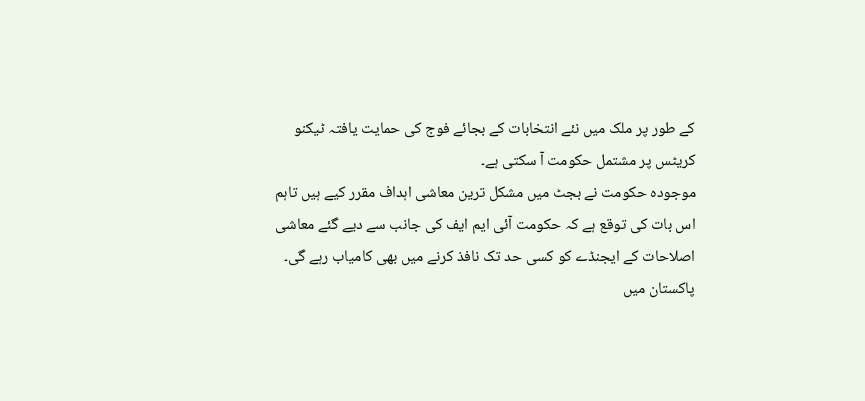کے طور پر ملک میں نئے انتخابات کے بجائے فوج کی حمایت یافتہ ٹیکنو کریٹس پر مشتمل حکومت آ سکتی ہے۔
موجودہ حکومت نے بجٹ میں مشکل ترین معاشی اہداف مقرر کیے ہیں تاہم اس بات کی توقع ہے کہ حکومت آئی ایم ایف کی جانب سے دیے گئے معاشی اصلاحات کے ایجنڈے کو کسی حد تک نافذ کرنے میں بھی کامیاب رہے گی۔
پاکستان میں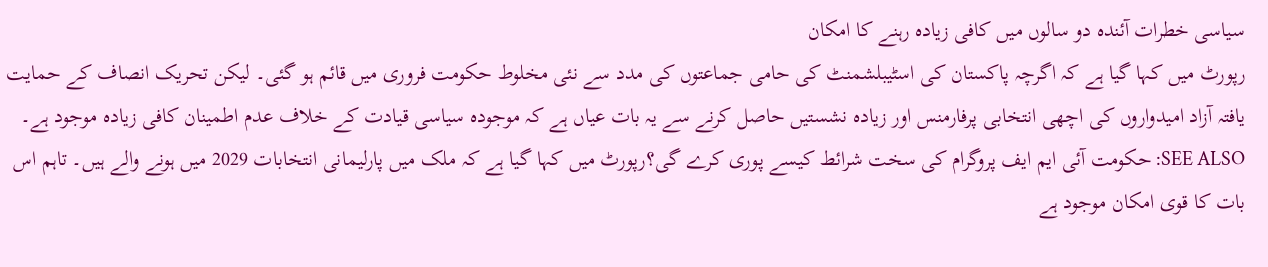سیاسی خطرات آئندہ دو سالوں میں کافی زیادہ رہنے کا امکان
رپورٹ میں کہا گیا ہے کہ اگرچہ پاکستان کی اسٹیبلشمنٹ کی حامی جماعتوں کی مدد سے نئی مخلوط حکومت فروری میں قائم ہو گئی۔ لیکن تحریک انصاف کے حمایت یافتہ آزاد امیدواروں کی اچھی انتخابی پرفارمنس اور زیادہ نشستیں حاصل کرنے سے یہ بات عیاں ہے کہ موجودہ سیاسی قیادت کے خلاف عدم اطمینان کافی زیادہ موجود ہے۔
SEE ALSO: حکومت آئی ایم ایف پروگرام کی سخت شرائط کیسے پوری کرے گی؟رپورٹ میں کہا گیا ہے کہ ملک میں پارلیمانی انتخابات 2029 میں ہونے والے ہیں۔ تاہم اس بات کا قوی امکان موجود ہے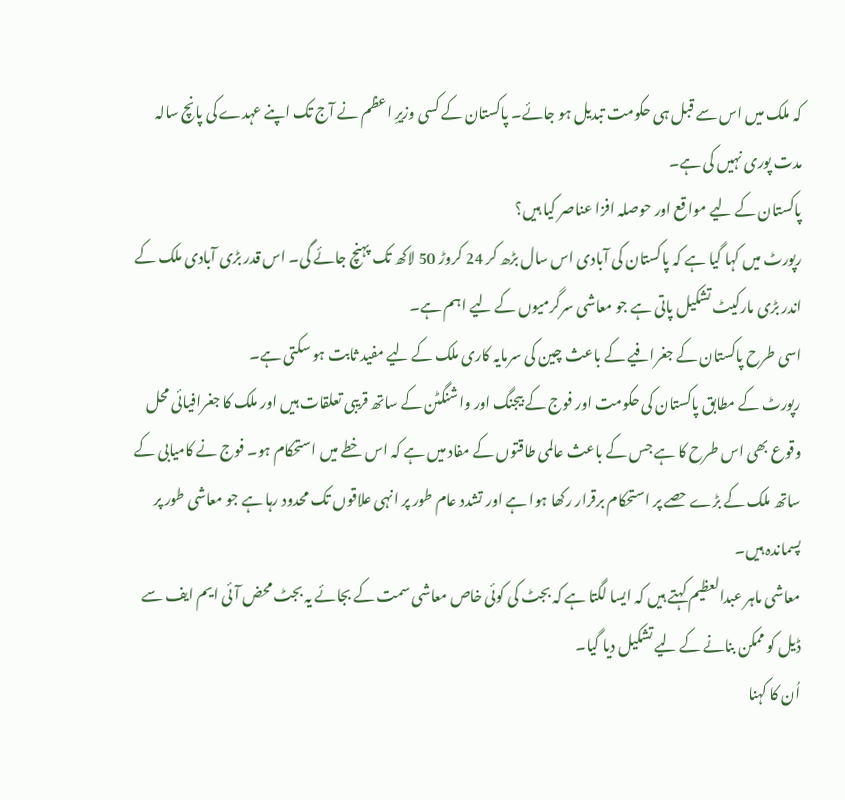کہ ملک میں اس سے قبل ہی حکومت تبدیل ہو جائے۔ پاکستان کے کسی وزیرِ اعظم نے آج تک اپنے عہدے کی پانچ سالہ مدت پوری نہیں کی ہے۔
پاکستان کے لیے مواقع اور حوصلہ افزا عناصر کیا ہیں؟
رپورٹ میں کہا گیا ہے کہ پاکستان کی آبادی اس سال بڑھ کر 24 کروڑ 50 لاکھ تک پہنچ جائے گی۔ اس قدر بڑی آبادی ملک کے اندر بڑی مارکیٹ تشکیل پاتی ہے جو معاشی سرگرمیوں کے لیے اہم ہے۔
اسی طرح پاکستان کے جغرافیے کے باعث چین کی سرمایہ کاری ملک کے لیے مفید ثابت ہو سکتی ہے۔
رپورٹ کے مطابق پاکستان کی حکومت اور فوج کے بیجنگ اور واشنگٹن کے ساتھ قریبی تعلقات ہیں اور ملک کا جغرافیائی محل وقوع بھی اس طرح کا ہے جس کے باعث عالمی طاقتوں کے مفاد میں ہے کہ اس خطے میں استحکام ہو۔ فوج نے کامیابی کے ساتھ ملک کے بڑے حصے پر استحکام برقرار رکھا ہوا ہے اور تشدد عام طور پر انہی علاقوں تک محدود رہا ہے جو معاشی طور پر پسماندہ ہیں۔
معاشی ماہر عبدالعظیم کہتے ہیں کہ ایسا لگتا ہے کہ بجٹ کی کوئی خاص معاشی سمت کے بجائے یہ بجٹ محض آئی ایم ایف سے ڈیل کو ممکن بنانے کے لیے تشکیل دیا گیا۔
اُن کا کہنا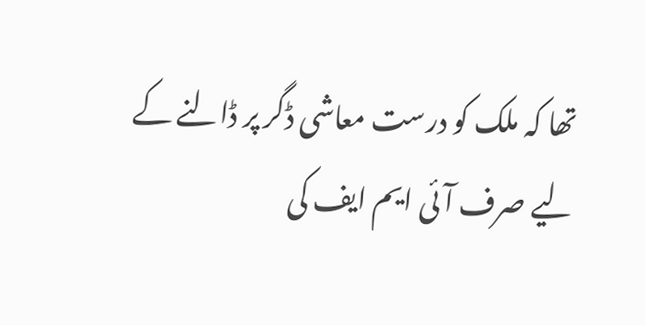تھا کہ ملک کو درست معاشی ڈگر پر ڈالنے کے لیے صرف آئی ایم ایف کی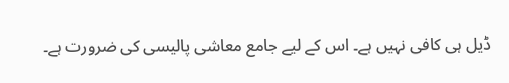ڈیل ہی کافی نہیں ہے۔ اس کے لیے جامع معاشی پالیسی کی ضرورت ہے۔